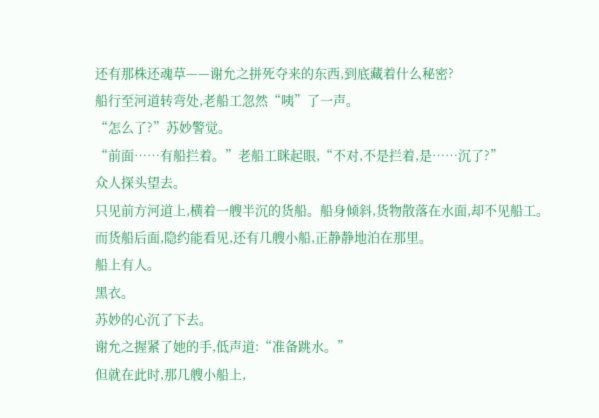还有那株还魂草——谢允之拼死夺来的东西,到底藏着什么秘密?
船行至河道转弯处,老船工忽然“咦”了一声。
“怎么了?”苏妙警觉。
“前面……有船拦着。”老船工眯起眼,“不对,不是拦着,是……沉了?”
众人探头望去。
只见前方河道上,横着一艘半沉的货船。船身倾斜,货物散落在水面,却不见船工。
而货船后面,隐约能看见,还有几艘小船,正静静地泊在那里。
船上有人。
黑衣。
苏妙的心沉了下去。
谢允之握紧了她的手,低声道:“准备跳水。”
但就在此时,那几艘小船上,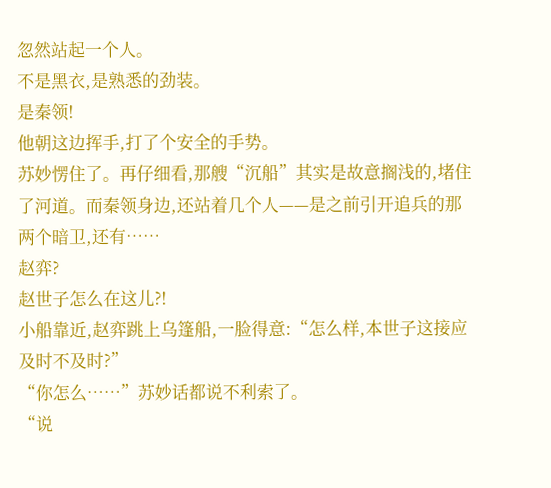忽然站起一个人。
不是黑衣,是熟悉的劲装。
是秦领!
他朝这边挥手,打了个安全的手势。
苏妙愣住了。再仔细看,那艘“沉船”其实是故意搁浅的,堵住了河道。而秦领身边,还站着几个人——是之前引开追兵的那两个暗卫,还有……
赵弈?
赵世子怎么在这儿?!
小船靠近,赵弈跳上乌篷船,一脸得意:“怎么样,本世子这接应及时不及时?”
“你怎么……”苏妙话都说不利索了。
“说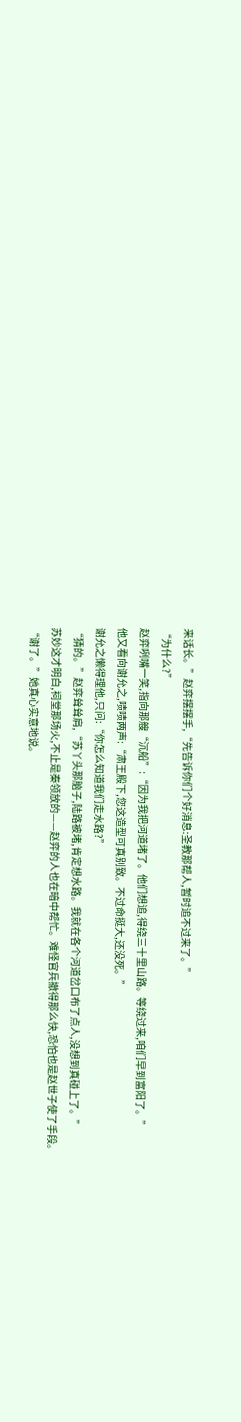来话长。”赵弈摆摆手,“先告诉你们个好消息:圣教那帮人,暂时追不过来了。”
“为什么?”
赵弈咧嘴一笑,指向那艘“沉船”:“因为我把河道堵了。他们想追,得绕三十里山路。等绕过来,咱们早到富阳了。”
他又看向谢允之,啧啧两声:“肃王殿下,您这造型可真别致。不过命挺大,还没死。”
谢允之懒得理他,只问:“你怎么知道我们走水路?”
“猜的。”赵弈耸耸肩,“苏丫头那脑子,陆路被堵,肯定想水路。我就在各个河道岔口布了点人,没想到真碰上了。”
苏妙这才明白,祠堂那场火,不止是秦领放的——赵弈的人也在暗中帮忙。难怪官兵撤得那么快,恐怕也是赵世子使了手段。
“谢了。”她真心实意地说。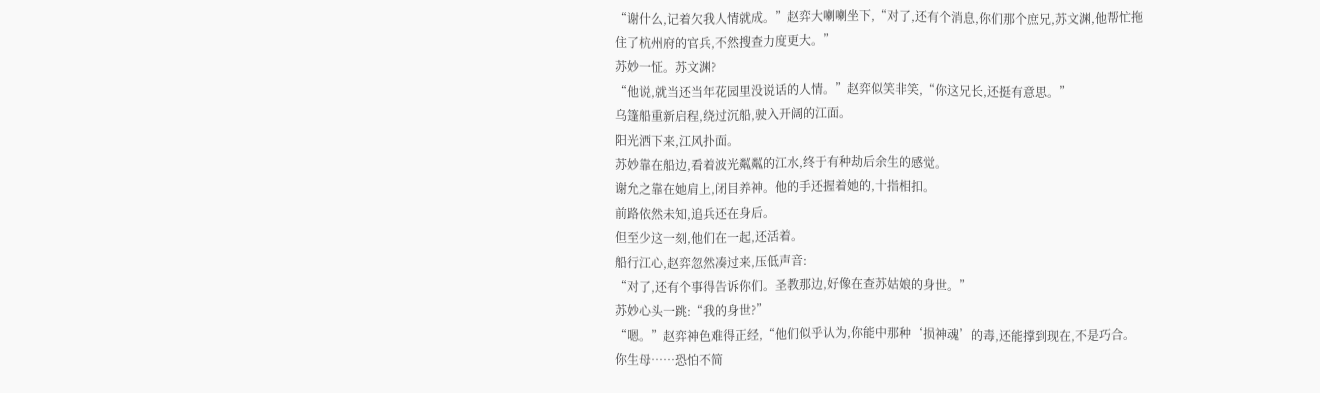“谢什么,记着欠我人情就成。”赵弈大喇喇坐下,“对了,还有个消息,你们那个庶兄,苏文渊,他帮忙拖住了杭州府的官兵,不然搜查力度更大。”
苏妙一怔。苏文渊?
“他说,就当还当年花园里没说话的人情。”赵弈似笑非笑,“你这兄长,还挺有意思。”
乌篷船重新启程,绕过沉船,驶入开阔的江面。
阳光洒下来,江风扑面。
苏妙靠在船边,看着波光粼粼的江水,终于有种劫后余生的感觉。
谢允之靠在她肩上,闭目养神。他的手还握着她的,十指相扣。
前路依然未知,追兵还在身后。
但至少这一刻,他们在一起,还活着。
船行江心,赵弈忽然凑过来,压低声音:
“对了,还有个事得告诉你们。圣教那边,好像在查苏姑娘的身世。”
苏妙心头一跳:“我的身世?”
“嗯。”赵弈神色难得正经,“他们似乎认为,你能中那种‘损神魂’的毒,还能撑到现在,不是巧合。你生母……恐怕不简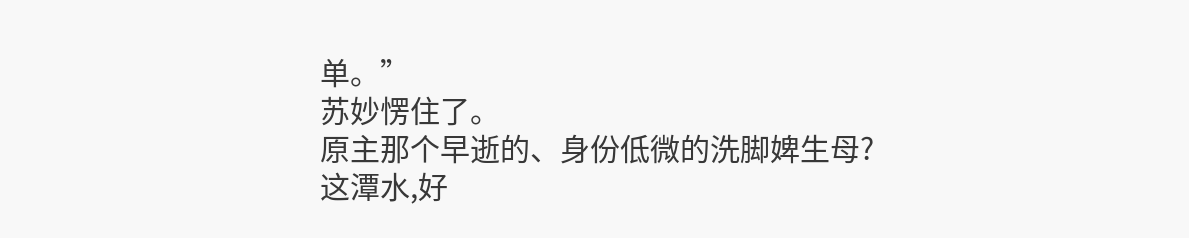单。”
苏妙愣住了。
原主那个早逝的、身份低微的洗脚婢生母?
这潭水,好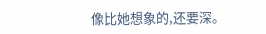像比她想象的,还要深。